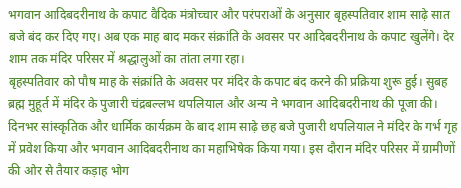भगवान आदिबदरीनाथ के कपाट वैदिक मंत्रोच्चार और परंपराओं के अनुसार बृहस्पतिवार शाम साढ़े सात बजे बंद कर दिए गए। अब एक माह बाद मकर संक्रांति के अवसर पर आदिबदरीनाथ के कपाट खुलेंगे। देर शाम तक मंदिर परिसर में श्रद्धालुओं का तांता लगा रहा।
बृहस्पतिवार को पौष माह के संक्रांति के अवसर पर मंदिर के कपाट बंद करने की प्रक्रिया शुरू हुई। सुबह ब्रह्म मुहूर्त में मंदिर के पुजारी चंद्रबल्लभ थपलियाल और अन्य ने भगवान आदिबदरीनाथ की पूजा की। दिनभर सांस्कृतिक और धार्मिक कार्यक्रम के बाद शाम साढ़े छह बजे पुजारी थपलियाल ने मंदिर के गर्भ गृह में प्रवेश किया और भगवान आदिबदरीनाथ का महाभिषेक किया गया। इस दौरान मंदिर परिसर में ग्रामीणों की ओर से तैयार कड़ाह भोग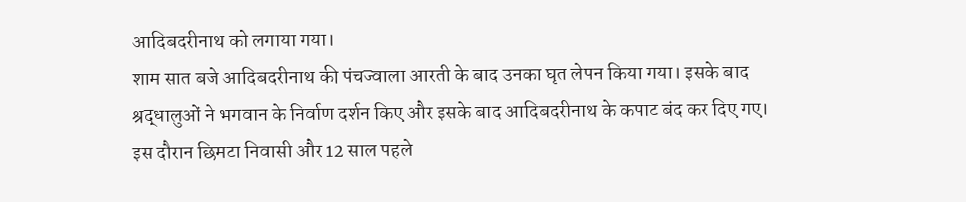आदिबदरीनाथ को लगाया गया।
शाम सात बजे आदिबदरीनाथ की पंचज्वाला आरती के बाद उनका घृत लेपन किया गया। इसके बाद श्रद्धालुओं ने भगवान के निर्वाण दर्शन किए और इसके बाद आदिबदरीनाथ के कपाट बंद कर दिए गए।
इस दौरान छिमटा निवासी और 12 साल पहले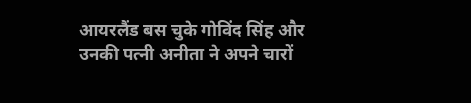आयरलैंड बस चुके गोविंद सिंह और उनकी पत्नी अनीता ने अपने चारों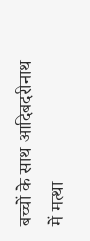बच्चों के साथ आदिबदरीनाथ में मत्था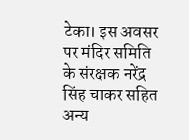टेका। इस अवसर पर मंदिर समिति के संरक्षक नरेंद्र सिंह चाकर सहित अन्य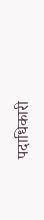पदाधिकारी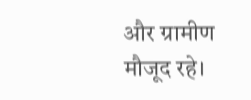और ग्रामीण मौजूद रहे।